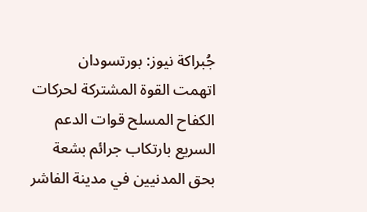جُبراكة نيوز: بورتسودان
اتهمت القوة المشتركة لحركات الكفاح المسلح قوات الدعم السريع بارتكاب جرائم بشعة بحق المدنيين في مدينة الفاشر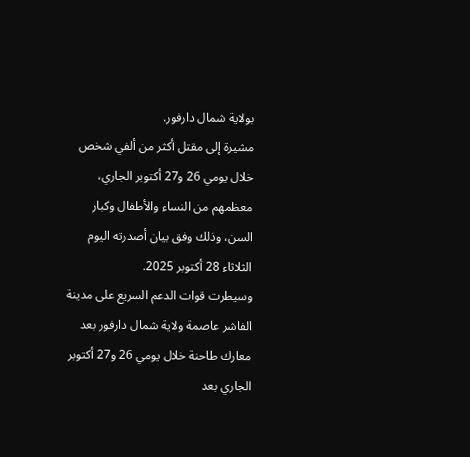بولاية شمال دارفور.
مشيرة إلى مقتل أكثر من ألفي شخص خلال يومي 26 و27 أكتوبر الجاري، معظمهم من النساء والأطفال وكبار السن، وذلك وفق بيان أصدرته اليوم الثلاثاء 28 أكتوبر 2025.
وسيطرت قوات الدعم السريع على مدينة الفاشر عاصمة ولاية شمال دارفور بعد معارك طاحنة خلال يومي 26 و27 أكتوبر الجاري بعد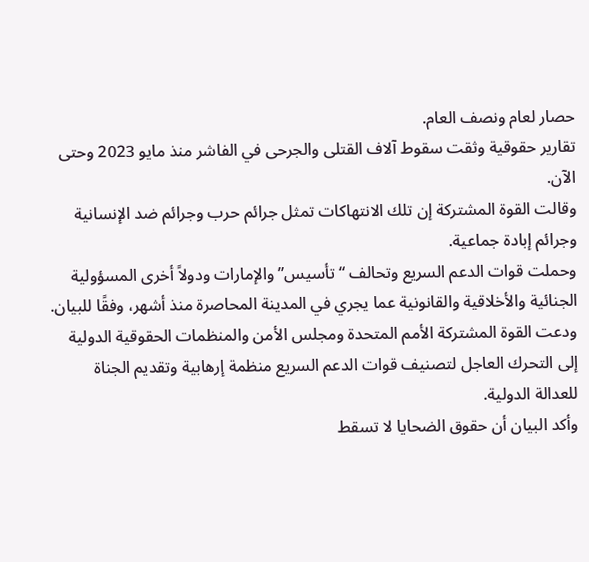حصار لعام ونصف العام.
تقارير حقوقية وثقت سقوط آلاف القتلى والجرحى في الفاشر منذ مايو 2023 وحتى الآن.
وقالت القوة المشتركة إن تلك الانتهاكات تمثل جرائم حرب وجرائم ضد الإنسانية وجرائم إبادة جماعية.
وحملت قوات الدعم السريع وتحالف “تأسيس” والإمارات ودولاً أخرى المسؤولية الجنائية والأخلاقية والقانونية عما يجري في المدينة المحاصرة منذ أشهر، وفقًا للبيان.
ودعت القوة المشتركة الأمم المتحدة ومجلس الأمن والمنظمات الحقوقية الدولية إلى التحرك العاجل لتصنيف قوات الدعم السريع منظمة إرهابية وتقديم الجناة للعدالة الدولية.
وأكد البيان أن حقوق الضحايا لا تسقط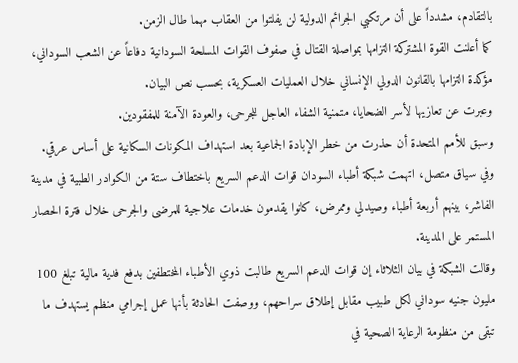بالتقادم، مشدداً على أن مرتكبي الجرائم الدولية لن يفلتوا من العقاب مهما طال الزمن.
كما أعلنت القوة المشتركة التزامها بمواصلة القتال في صفوف القوات المسلحة السودانية دفاعاً عن الشعب السوداني، مؤكدة التزامها بالقانون الدولي الإنساني خلال العمليات العسكرية، بحسب نص البيان.
وعبرت عن تعازيها لأسر الضحايا، متمنية الشفاء العاجل للجرحى، والعودة الآمنة للمفقودين.
وسبق للأمم المتحدة أن حذرت من خطر الإبادة الجماعية بعد استهداف المكونات السكانية على أساس عرقي.
وفي سياق متصل، اتهمت شبكة أطباء السودان قوات الدعم السريع باختطاف ستة من الكوادر الطبية في مدينة الفاشر، بينهم أربعة أطباء وصيدلي وممرض، كانوا يقدمون خدمات علاجية للمرضى والجرحى خلال فترة الحصار المستمر على المدينة.
وقالت الشبكة في بيان الثلاثاء إن قوات الدعم السريع طالبت ذوي الأطباء المختطفين بدفع فدية مالية تبلغ 100 مليون جنيه سوداني لكل طبيب مقابل إطلاق سراحهم، ووصفت الحادثة بأنها عمل إجرامي منظم يستهدف ما تبقى من منظومة الرعاية الصحية في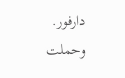دارفور.
وحملت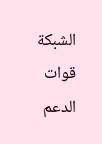الشبكة قوات الدعم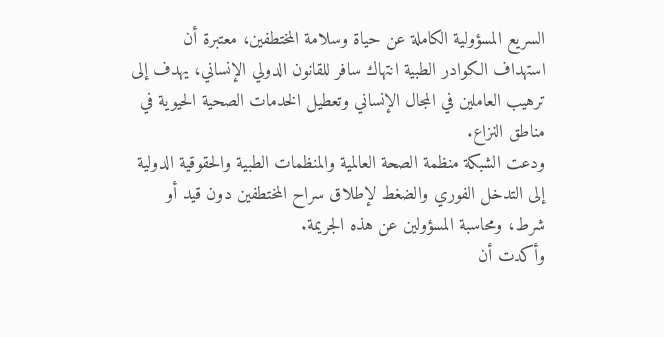السريع المسؤولية الكاملة عن حياة وسلامة المختطفين، معتبرة أن استهداف الكوادر الطبية انتهاك سافر للقانون الدولي الإنساني، يهدف إلى ترهيب العاملين في المجال الإنساني وتعطيل الخدمات الصحية الحيوية في مناطق النزاع.
ودعت الشبكة منظمة الصحة العالمية والمنظمات الطبية والحقوقية الدولية إلى التدخل الفوري والضغط لإطلاق سراح المختطفين دون قيد أو شرط، ومحاسبة المسؤولين عن هذه الجريمة.
وأكدت أن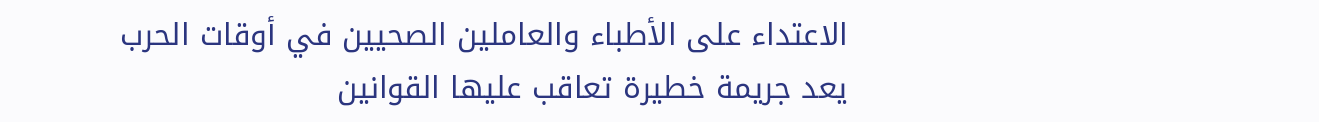الاعتداء على الأطباء والعاملين الصحيين في أوقات الحرب يعد جريمة خطيرة تعاقب عليها القوانين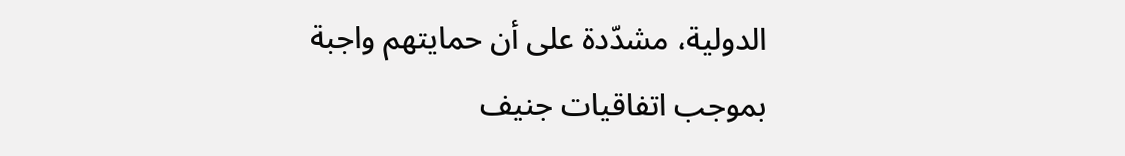الدولية، مشدّدة على أن حمايتهم واجبة بموجب اتفاقيات جنيف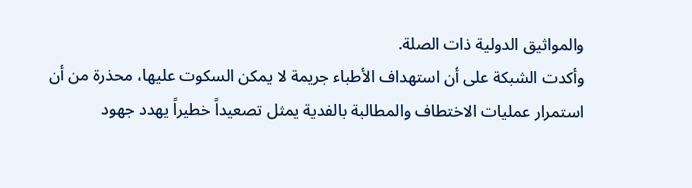والمواثيق الدولية ذات الصلة.
وأكدت الشبكة على أن استهداف الأطباء جريمة لا يمكن السكوت عليها، محذرة من أن استمرار عمليات الاختطاف والمطالبة بالفدية يمثل تصعيداً خطيراً يهدد جهود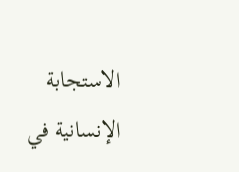الاستجابة الإنسانية في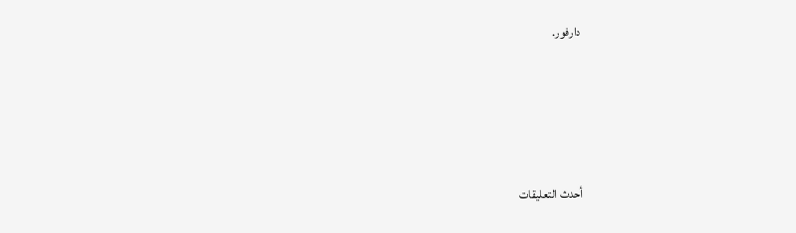دارفور.




أحدث التعليقات